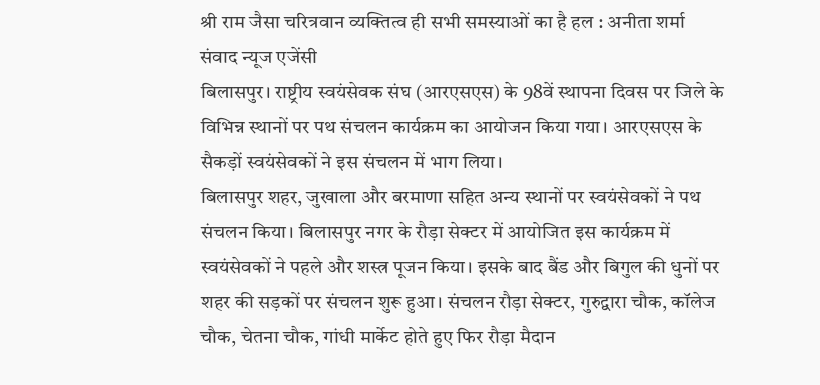श्री राम जैसा चरित्रवान व्यक्तित्व ही सभी समस्याओं का है हल : अनीता शर्मा
संवाद न्यूज एजेंसी
बिलासपुर। राष्ट्रीय स्वयंसेवक संघ (आरएसएस) के 98वें स्थापना दिवस पर जिले के विभिन्न स्थानों पर पथ संचलन कार्यक्रम का आयोजन किया गया। आरएसएस के सैकड़ों स्वयंसेवकों ने इस संचलन में भाग लिया।
बिलासपुर शहर, जुखाला और बरमाणा सहित अन्य स्थानों पर स्वयंसेवकों ने पथ संचलन किया। बिलासपुर नगर के रौड़ा सेक्टर में आयोजित इस कार्यक्रम में स्वयंसेवकों ने पहले और शस्त्र पूजन किया। इसके बाद बैंड और बिगुल की धुनों पर शहर की सड़कों पर संचलन शुरू हुआ। संचलन रौड़ा सेक्टर, गुरुद्वारा चौक, कॉलेज चौक, चेतना चौक, गांधी मार्केट होते हुए फिर रौड़ा मैदान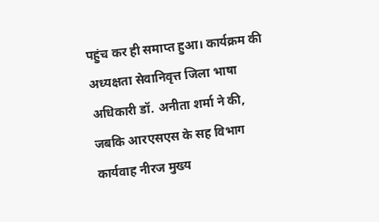पहुंच कर ही समाप्त हुआ। कार्यक्रम की अध्यक्षता सेवानिवृत्त जिला भाषा अधिकारी डॉ. अनीता शर्मा ने की, जबकि आरएसएस के सह विभाग कार्यवाह नीरज मुख्य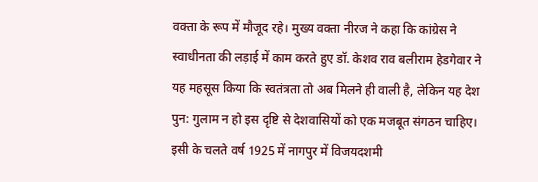वक्ता के रूप में मौजूद रहे। मुख्य वक्ता नीरज ने कहा कि कांग्रेस ने स्वाधीनता की लड़ाई में काम करते हुए डॉ. केशव राव बलीराम हेडगेवार ने यह महसूस किया कि स्वतंत्रता तो अब मिलने ही वाली है, लेकिन यह देश पुन: गुलाम न हो इस दृष्टि से देशवासियों को एक मजबूत संगठन चाहिए। इसी के चलते वर्ष 1925 में नागपुर में विजयदशमी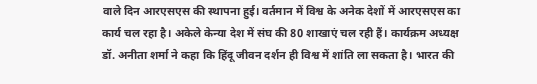वाले दिन आरएसएस की स्थापना हुई। वर्तमान में विश्व के अनेक देशों में आरएसएस का कार्य चल रहा है। अकेले केन्या देश में संघ की 80 शाखाएं चल रही हैं। कार्यक्रम अध्यक्ष डॉ. अनीता शर्मा ने कहा कि हिंदू जीवन दर्शन ही विश्व में शांति ला सकता है। भारत की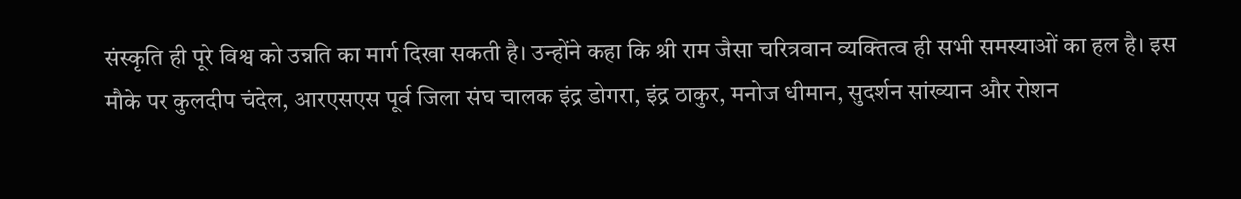संस्कृति ही पूरे विश्व को उन्नति का मार्ग दिखा सकती है। उन्होंने कहा कि श्री राम जैसा चरित्रवान व्यक्तित्व ही सभी समस्याओं का हल है। इस मौके पर कुलदीप चंदेल, आरएसएस पूर्व जिला संघ चालक इंद्र डोगरा, इंद्र ठाकुर, मनोज धीमान, सुदर्शन सांख्यान और रोशन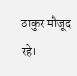ठाकुर मौजूद रहे।